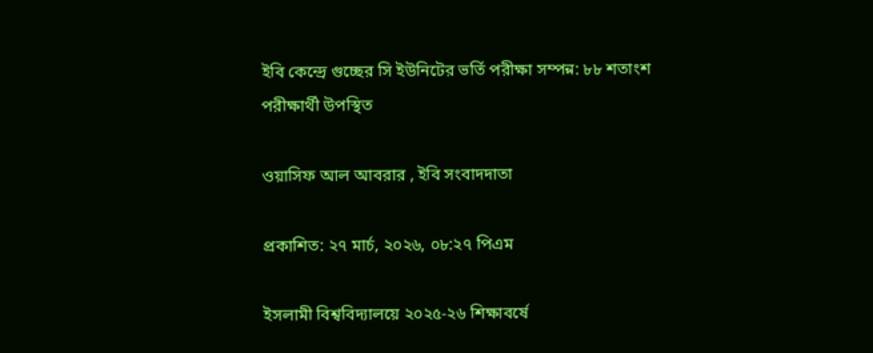ইবি কেন্দ্রে গুচ্ছের সি ইউনিটের ভর্তি পরীক্ষা সম্পন্ন: ৮৮ শতাংশ পরীক্ষার্থী উপস্থিত

ওয়াসিফ আল আবরার , ইবি সংবাদদাতা

প্রকাশিত: ২৭ মার্চ, ২০২৬, ০৮:২৭ পিএম

ইসলামী বিশ্ববিদ্যালয়ে ২০২৫-২৬ শিক্ষাবর্ষে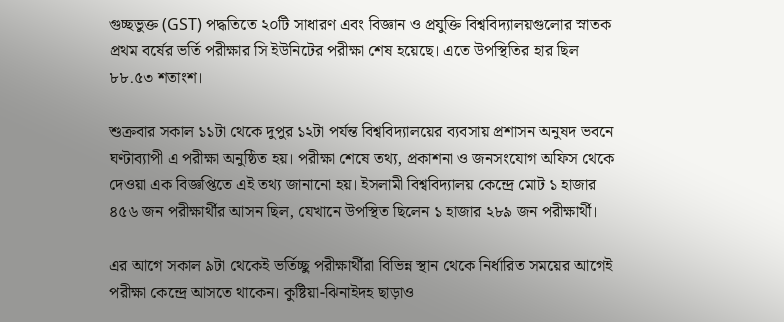গুচ্ছভুক্ত (GST) পদ্ধতিতে ২০টি সাধারণ এবং বিজ্ঞান ও প্রযুক্তি বিশ্ববিদ্যালয়গুলোর স্নাতক প্রথম বর্ষের ভর্তি পরীক্ষার সি ইউনিটের পরীক্ষা শেষ হয়েছে। এতে উপস্থিতির হার ছিল ৮৮.৫৩ শতাংশ।

শুক্রবার সকাল ১১টা থেকে দুপুর ১২টা পর্যন্ত বিশ্ববিদ্যালয়ের ব্যবসায় প্রশাসন অনুষদ ভবনে ঘণ্টাব্যাপী এ পরীক্ষা অনুষ্ঠিত হয়। পরীক্ষা শেষে তথ্য, প্রকাশনা ও জনসংযোগ অফিস থেকে দেওয়া এক বিজ্ঞপ্তিতে এই তথ্য জানানো হয়। ইসলামী বিশ্ববিদ্যালয় কেন্দ্রে মোট ১ হাজার ৪৫৬ জন পরীক্ষার্থীর আসন ছিল, যেখানে উপস্থিত ছিলেন ১ হাজার ২৮৯ জন পরীক্ষার্থী।

এর আগে সকাল ৯টা থেকেই ভর্তিচ্ছু পরীক্ষার্থীরা বিভিন্ন স্থান থেকে নির্ধারিত সময়ের আগেই পরীক্ষা কেন্দ্রে আসতে থাকেন। কুষ্টিয়া-ঝিনাইদহ ছাড়াও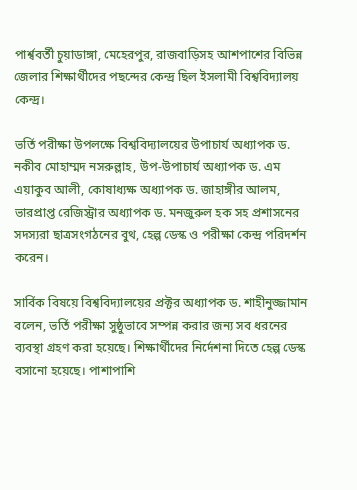পার্শ্ববর্তী চুয়াডাঙ্গা, মেহেরপুর, রাজবাড়িসহ আশপাশের বিভিন্ন জেলার শিক্ষার্থীদের পছন্দের কেন্দ্র ছিল ইসলামী বিশ্ববিদ্যালয় কেন্দ্র।

ভর্তি পরীক্ষা উপলক্ষে বিশ্ববিদ্যালয়ের উপাচার্য অধ্যাপক ড. নকীব মোহাম্মদ নসরুল্লাহ, উপ-উপাচার্য অধ্যাপক ড. এম এয়াকুব আলী, কোষাধ্যক্ষ অধ্যাপক ড. জাহাঙ্গীর আলম, ভারপ্রাপ্ত রেজিস্ট্রার অধ্যাপক ড. মনজুরুল হক সহ প্রশাসনের সদস্যরা ছাত্রসংগঠনের বুথ, হেল্প ডেস্ক ও পরীক্ষা কেন্দ্র পরিদর্শন করেন।

সার্বিক বিষয়ে বিশ্ববিদ্যালয়ের প্রক্টর অধ্যাপক ড. শাহীনুজ্জামান বলেন, ভর্তি পরীক্ষা সুষ্ঠুভাবে সম্পন্ন করার জন্য সব ধরনের ব্যবস্থা গ্রহণ করা হয়েছে। শিক্ষার্থীদের নির্দেশনা দিতে হেল্প ডেস্ক বসানো হয়েছে। পাশাপাশি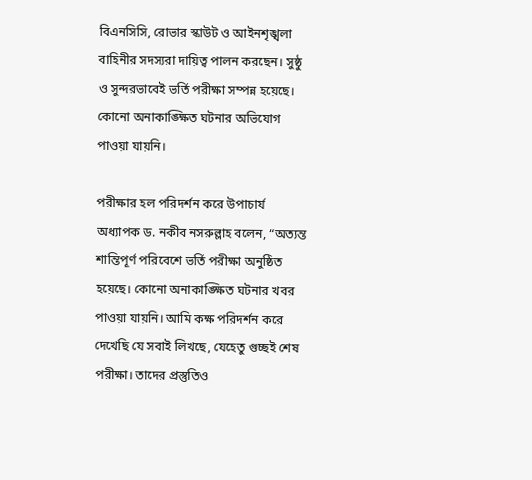বিএনসিসি, রোভার স্কাউট ও আইনশৃঙ্খলা বাহিনীর সদস্যরা দায়িত্ব পালন করছেন। সুষ্ঠু ও সুন্দরভাবেই ভর্তি পরীক্ষা সম্পন্ন হয়েছে। কোনো অনাকাঙ্ক্ষিত ঘটনার অভিযোগ পাওয়া যায়নি।

পরীক্ষার হল পরিদর্শন করে উপাচার্য অধ্যাপক ড. নকীব নসরুল্লাহ বলেন, “অত্যন্ত শান্তিপূর্ণ পরিবেশে ভর্তি পরীক্ষা অনুষ্ঠিত হয়েছে। কোনো অনাকাঙ্ক্ষিত ঘটনার খবর পাওয়া যায়নি। আমি কক্ষ পরিদর্শন করে দেখেছি যে সবাই লিখছে, যেহেতু গুচ্ছই শেষ পরীক্ষা। তাদের প্রস্তুতিও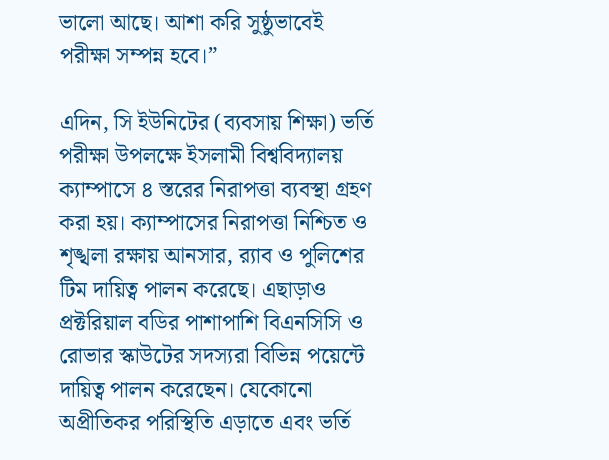ভালো আছে। আশা করি সুষ্ঠুভাবেই পরীক্ষা সম্পন্ন হবে।”

এদিন, সি ইউনিটের (ব্যবসায় শিক্ষা) ভর্তি পরীক্ষা উপলক্ষে ইসলামী বিশ্ববিদ্যালয় ক্যাম্পাসে ৪ স্তরের নিরাপত্তা ব্যবস্থা গ্রহণ করা হয়। ক্যাম্পাসের নিরাপত্তা নিশ্চিত ও শৃঙ্খলা রক্ষায় আনসার, র‍্যাব ও পুলিশের টিম দায়িত্ব পালন করেছে। এছাড়াও প্রক্টরিয়াল বডির পাশাপাশি বিএনসিসি ও রোভার স্কাউটের সদস্যরা বিভিন্ন পয়েন্টে দায়িত্ব পালন করেছেন। যেকোনো অপ্রীতিকর পরিস্থিতি এড়াতে এবং ভর্তি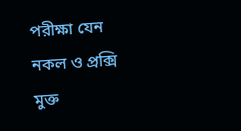পরীক্ষা যেন নকল ও প্রক্সি মুক্ত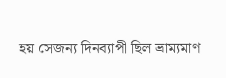হয় সেজন্য দিনব্যাপী ছিল ভ্রাম্যমাণ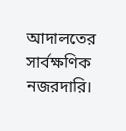আদালতের সার্বক্ষণিক নজরদারি।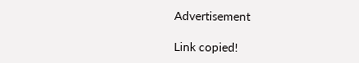Advertisement

Link copied!